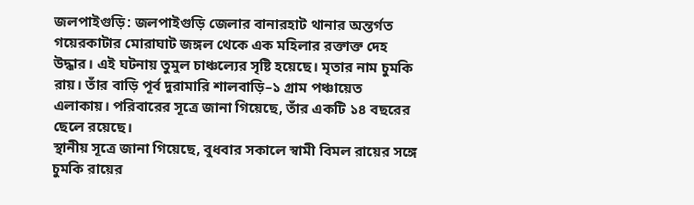জলপাইগুড়ি: জলপাইগুড়ি জেলার বানারহাট থানার অন্তর্গত গয়েরকাটার মোরাঘাট জঙ্গল থেকে এক মহিলার রক্তাক্ত দেহ উদ্ধার। এই ঘটনায় তুমুল চাঞ্চল্যের সৃষ্টি হয়েছে। মৃতার নাম চুমকি রায়। তাঁর বাড়ি পূর্ব দুরামারি শালবাড়ি–১ গ্রাম পঞ্চায়েত এলাকায়। পরিবারের সূত্রে জানা গিয়েছে, তাঁর একটি ১৪ বছরের ছেলে রয়েছে।
স্থানীয় সূত্রে জানা গিয়েছে, বুধবার সকালে স্বামী বিমল রায়ের সঙ্গে চুমকি রায়ের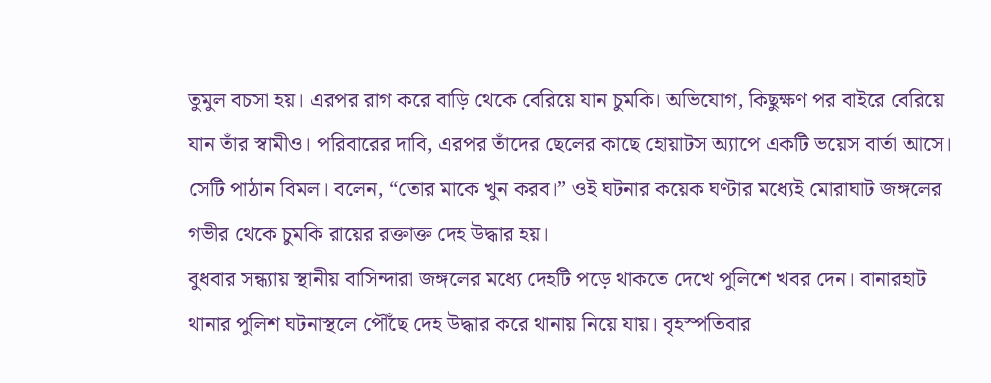তুমুল বচসা হয়। এরপর রাগ করে বাড়ি থেকে বেরিয়ে যান চুমকি। অভিযোগ, কিছুক্ষণ পর বাইরে বেরিয়ে যান তাঁর স্বামীও। পরিবারের দাবি, এরপর তাঁদের ছেলের কাছে হোয়াটস অ্যাপে একটি ভয়েস বার্তা আসে। সেটি পাঠান বিমল। বলেন, “তোর মাকে খুন করব।” ওই ঘটনার কয়েক ঘণ্টার মধ্যেই মোরাঘাট জঙ্গলের গভীর থেকে চুমকি রায়ের রক্তাক্ত দেহ উদ্ধার হয়।
বুধবার সন্ধ্যায় স্থানীয় বাসিন্দারা জঙ্গলের মধ্যে দেহটি পড়ে থাকতে দেখে পুলিশে খবর দেন। বানারহাট থানার পুলিশ ঘটনাস্থলে পৌঁছে দেহ উদ্ধার করে থানায় নিয়ে যায়। বৃহস্পতিবার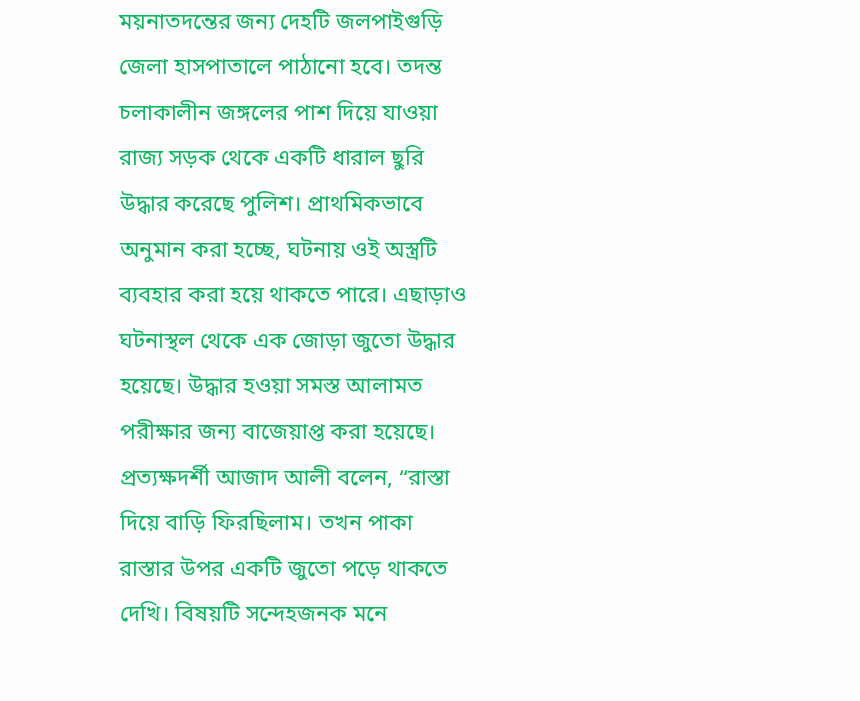ময়নাতদন্তের জন্য দেহটি জলপাইগুড়ি জেলা হাসপাতালে পাঠানো হবে। তদন্ত চলাকালীন জঙ্গলের পাশ দিয়ে যাওয়া রাজ্য সড়ক থেকে একটি ধারাল ছুরি উদ্ধার করেছে পুলিশ। প্রাথমিকভাবে অনুমান করা হচ্ছে, ঘটনায় ওই অস্ত্রটি ব্যবহার করা হয়ে থাকতে পারে। এছাড়াও ঘটনাস্থল থেকে এক জোড়া জুতো উদ্ধার হয়েছে। উদ্ধার হওয়া সমস্ত আলামত পরীক্ষার জন্য বাজেয়াপ্ত করা হয়েছে।
প্রত্যক্ষদর্শী আজাদ আলী বলেন, “রাস্তা দিয়ে বাড়ি ফিরছিলাম। তখন পাকা রাস্তার উপর একটি জুতো পড়ে থাকতে দেখি। বিষয়টি সন্দেহজনক মনে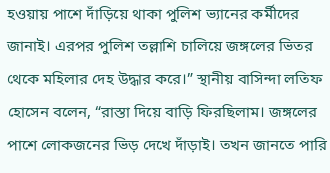হওয়ায় পাশে দাঁড়িয়ে থাকা পুলিশ ভ্যানের কর্মীদের জানাই। এরপর পুলিশ তল্লাশি চালিয়ে জঙ্গলের ভিতর থেকে মহিলার দেহ উদ্ধার করে।” স্থানীয় বাসিন্দা লতিফ হোসেন বলেন, “রাস্তা দিয়ে বাড়ি ফিরছিলাম। জঙ্গলের পাশে লোকজনের ভিড় দেখে দাঁড়াই। তখন জানতে পারি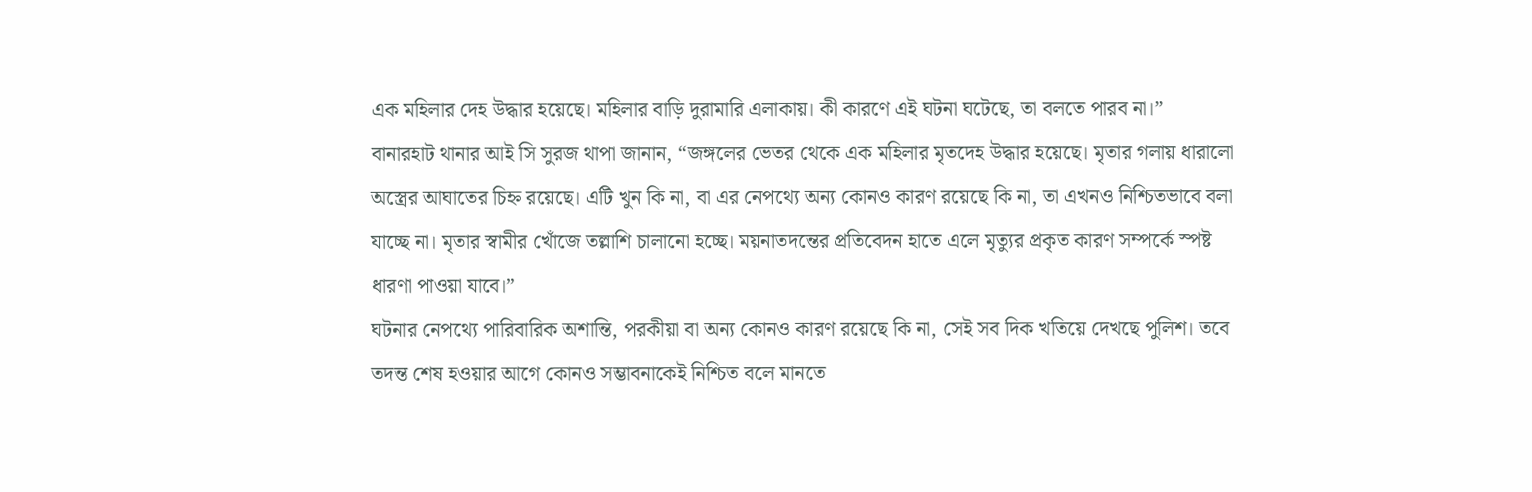এক মহিলার দেহ উদ্ধার হয়েছে। মহিলার বাড়ি দুরামারি এলাকায়। কী কারণে এই ঘটনা ঘটেছে, তা বলতে পারব না।”
বানারহাট থানার আই সি সুরজ থাপা জানান, “জঙ্গলের ভেতর থেকে এক মহিলার মৃতদেহ উদ্ধার হয়েছে। মৃতার গলায় ধারালো অস্ত্রের আঘাতের চিহ্ন রয়েছে। এটি খুন কি না, বা এর নেপথ্যে অন্য কোনও কারণ রয়েছে কি না, তা এখনও নিশ্চিতভাবে বলা যাচ্ছে না। মৃতার স্বামীর খোঁজে তল্লাশি চালানো হচ্ছে। ময়নাতদন্তের প্রতিবেদন হাতে এলে মৃত্যুর প্রকৃত কারণ সম্পর্কে স্পষ্ট ধারণা পাওয়া যাবে।”
ঘটনার নেপথ্যে পারিবারিক অশান্তি, পরকীয়া বা অন্য কোনও কারণ রয়েছে কি না, সেই সব দিক খতিয়ে দেখছে পুলিশ। তবে তদন্ত শেষ হওয়ার আগে কোনও সম্ভাবনাকেই নিশ্চিত বলে মানতে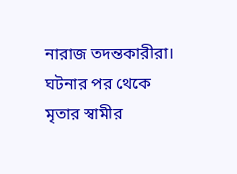নারাজ তদন্তকারীরা। ঘটনার পর থেকে মৃতার স্বামীর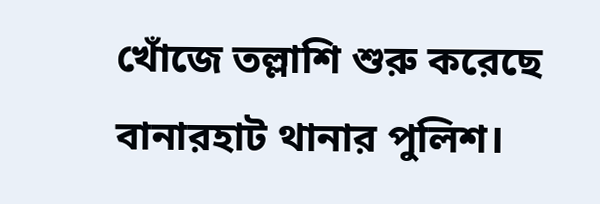খোঁজে তল্লাশি শুরু করেছে বানারহাট থানার পুলিশ।